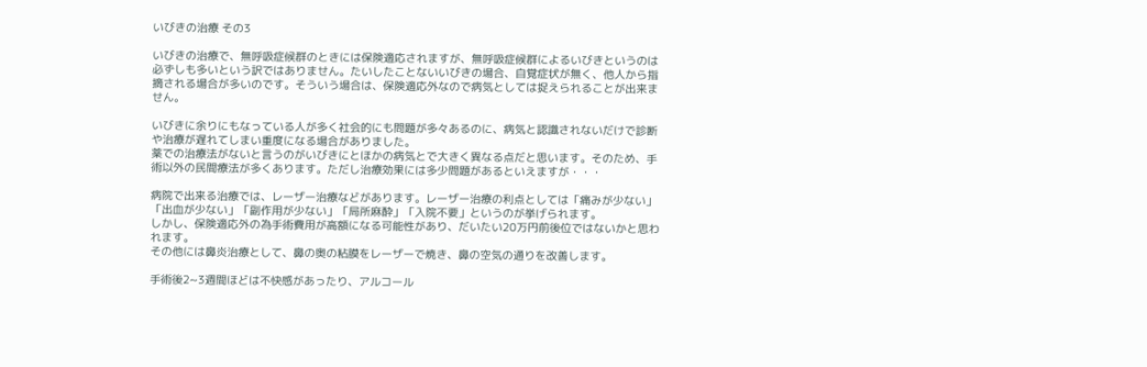いびきの治療 その3

いびきの治療で、無呼吸症候群のときには保険適応されますが、無呼吸症候群によるいびきというのは必ずしも多いという訳ではありません。たいしたことないいびきの場合、自覚症状が無く、他人から指摘される場合が多いのです。そういう場合は、保険適応外なので病気としては捉えられることが出来ません。

いびきに余りにもなっている人が多く社会的にも問題が多々あるのに、病気と認識されないだけで診断や治療が遅れてしまい重度になる場合がありました。
薬での治療法がないと言うのがいびきにとほかの病気とで大きく異なる点だと思います。そのため、手術以外の民間療法が多くあります。ただし治療効果には多少問題があるといえますが・・・

病院で出来る治療では、レーザー治療などがあります。レーザー治療の利点としては「痛みが少ない」「出血が少ない」「副作用が少ない」「局所麻酔」「入院不要」というのが挙げられます。
しかし、保険適応外の為手術費用が高額になる可能性があり、だいたい20万円前後位ではないかと思われます。
その他には鼻炎治療として、鼻の奥の粘膜をレーザーで焼き、鼻の空気の通りを改善します。

手術後2~3週間ほどは不快感があったり、アルコール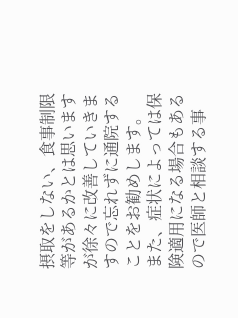摂取をしない、食事制限等があるかとは思いますが徐々に改善していきますので忘れずに通院することをお勧めします。
また、症状によっては保険適用になる場合もあるので医師と相談する事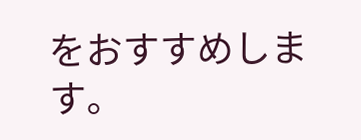をおすすめします。